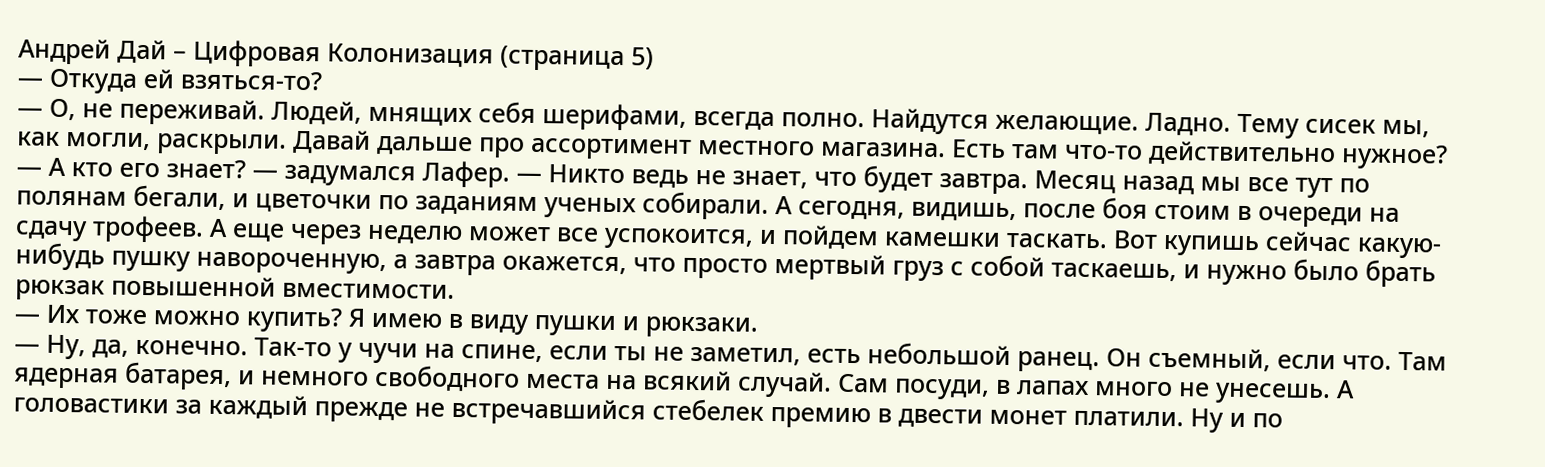Андрей Дай – Цифровая Колонизация (страница 5)
— Откуда ей взяться-то?
— О, не переживай. Людей, мнящих себя шерифами, всегда полно. Найдутся желающие. Ладно. Тему сисек мы, как могли, раскрыли. Давай дальше про ассортимент местного магазина. Есть там что-то действительно нужное?
— А кто его знает? — задумался Лафер. — Никто ведь не знает, что будет завтра. Месяц назад мы все тут по полянам бегали, и цветочки по заданиям ученых собирали. А сегодня, видишь, после боя стоим в очереди на сдачу трофеев. А еще через неделю может все успокоится, и пойдем камешки таскать. Вот купишь сейчас какую-нибудь пушку навороченную, а завтра окажется, что просто мертвый груз с собой таскаешь, и нужно было брать рюкзак повышенной вместимости.
— Их тоже можно купить? Я имею в виду пушки и рюкзаки.
— Ну, да, конечно. Так-то у чучи на спине, если ты не заметил, есть небольшой ранец. Он съемный, если что. Там ядерная батарея, и немного свободного места на всякий случай. Сам посуди, в лапах много не унесешь. А головастики за каждый прежде не встречавшийся стебелек премию в двести монет платили. Ну и по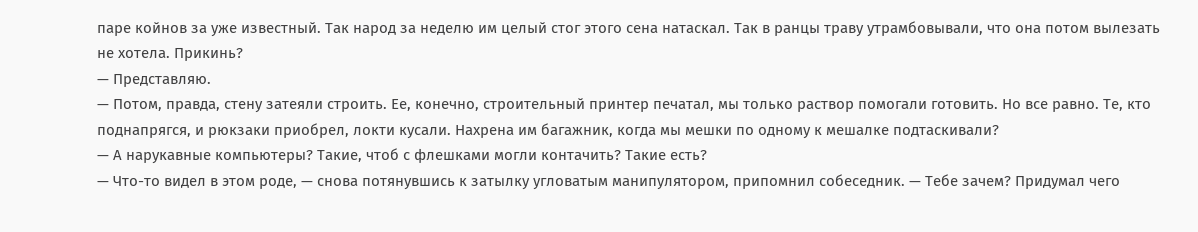паре койнов за уже известный. Так народ за неделю им целый стог этого сена натаскал. Так в ранцы траву утрамбовывали, что она потом вылезать не хотела. Прикинь?
— Представляю.
— Потом, правда, стену затеяли строить. Ее, конечно, строительный принтер печатал, мы только раствор помогали готовить. Но все равно. Те, кто поднапрягся, и рюкзаки приобрел, локти кусали. Нахрена им багажник, когда мы мешки по одному к мешалке подтаскивали?
— А нарукавные компьютеры? Такие, чтоб с флешками могли контачить? Такие есть?
— Что-то видел в этом роде, — снова потянувшись к затылку угловатым манипулятором, припомнил собеседник. — Тебе зачем? Придумал чего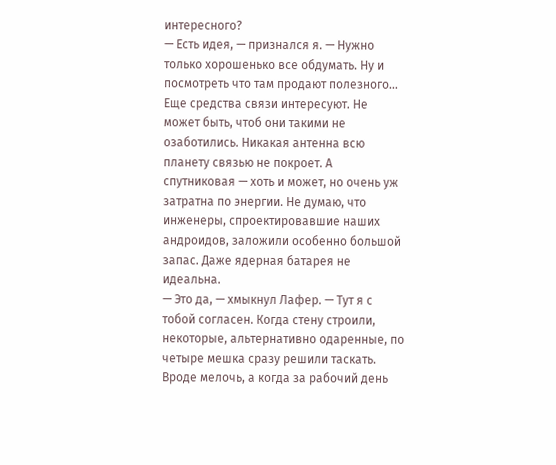интересного?
— Есть идея, — признался я. — Нужно только хорошенько все обдумать. Ну и посмотреть что там продают полезного… Еще средства связи интересуют. Не может быть, чтоб они такими не озаботились. Никакая антенна всю планету связью не покроет. А спутниковая — хоть и может, но очень уж затратна по энергии. Не думаю, что инженеры, спроектировавшие наших андроидов, заложили особенно большой запас. Даже ядерная батарея не идеальна.
— Это да, — хмыкнул Лафер. — Тут я с тобой согласен. Когда стену строили, некоторые, альтернативно одаренные, по четыре мешка сразу решили таскать. Вроде мелочь, а когда за рабочий день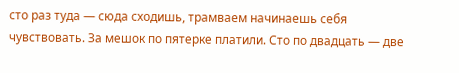сто раз туда — сюда сходишь, трамваем начинаешь себя чувствовать. За мешок по пятерке платили. Сто по двадцать — две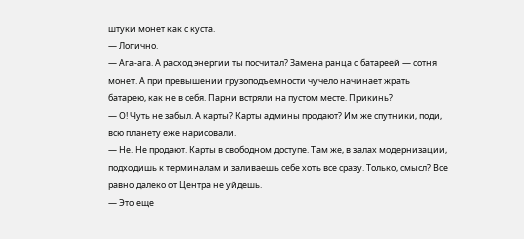штуки монет как с куста.
— Логично.
— Ага-ага. А расход энергии ты посчитал? Замена ранца с батареей — сотня монет. А при превышении грузоподъемности чучело начинает жрать батарею, как не в себя. Парни встряли на пустом месте. Прикинь?
— О! Чуть не забыл. А карты? Карты админы продают? Им же спутники, поди, всю планету еже нарисовали.
— Не. Не продают. Карты в свободном доступе. Там же, в залах модернизации, подходишь к терминалам и заливаешь себе хоть все сразу. Только, смысл? Все равно далеко от Центра не уйдешь.
— Это еще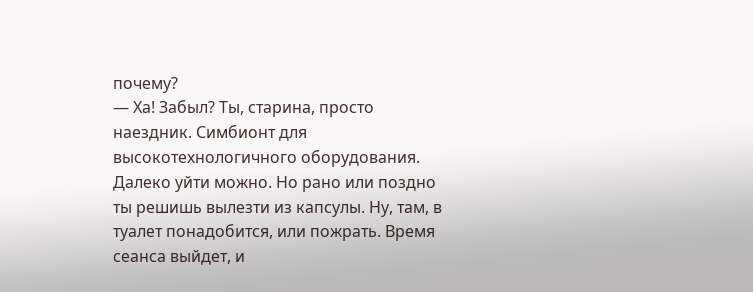почему?
— Ха! Забыл? Ты, старина, просто наездник. Симбионт для высокотехнологичного оборудования. Далеко уйти можно. Но рано или поздно ты решишь вылезти из капсулы. Ну, там, в туалет понадобится, или пожрать. Время сеанса выйдет, и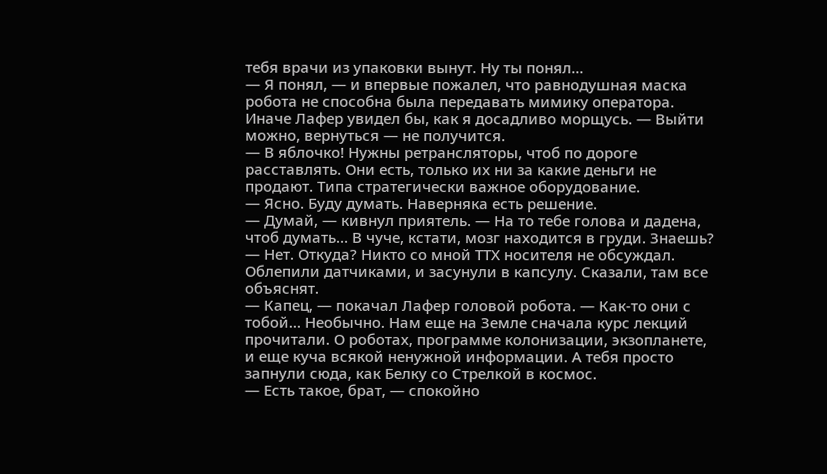тебя врачи из упаковки вынут. Ну ты понял…
— Я понял, — и впервые пожалел, что равнодушная маска робота не способна была передавать мимику оператора. Иначе Лафер увидел бы, как я досадливо морщусь. — Выйти можно, вернуться — не получится.
— В яблочко! Нужны ретрансляторы, чтоб по дороге расставлять. Они есть, только их ни за какие деньги не продают. Типа стратегически важное оборудование.
— Ясно. Буду думать. Наверняка есть решение.
— Думай, — кивнул приятель. — На то тебе голова и дадена, чтоб думать… В чуче, кстати, мозг находится в груди. Знаешь?
— Нет. Откуда? Никто со мной ТТХ носителя не обсуждал. Облепили датчиками, и засунули в капсулу. Сказали, там все объяснят.
— Капец, — покачал Лафер головой робота. — Как-то они с тобой… Необычно. Нам еще на Земле сначала курс лекций прочитали. О роботах, программе колонизации, экзопланете, и еще куча всякой ненужной информации. А тебя просто запнули сюда, как Белку со Стрелкой в космос.
— Есть такое, брат, — спокойно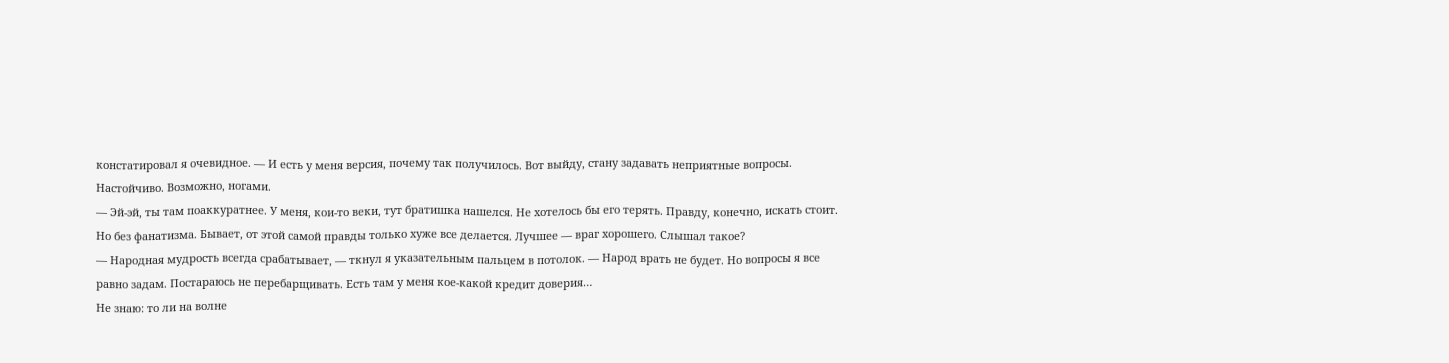констатировал я очевидное. — И есть у меня версия, почему так получилось. Вот выйду, стану задавать неприятные вопросы. Настойчиво. Возможно, ногами.
— Эй-эй, ты там поаккуратнее. У меня, кои-то веки, тут братишка нашелся. Не хотелось бы его терять. Правду, конечно, искать стоит. Но без фанатизма. Бывает, от этой самой правды только хуже все делается. Лучшее — враг хорошего. Слышал такое?
— Народная мудрость всегда срабатывает, — ткнул я указательным пальцем в потолок. — Народ врать не будет. Но вопросы я все равно задам. Постараюсь не перебарщивать. Есть там у меня кое-какой кредит доверия…
Не знаю: то ли на волне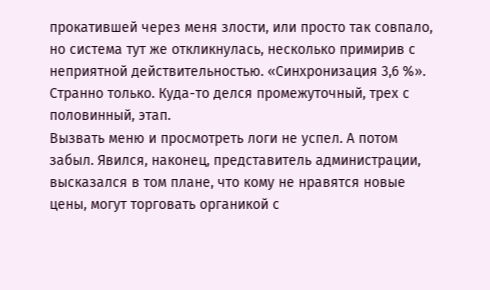прокатившей через меня злости, или просто так совпало, но система тут же откликнулась, несколько примирив с неприятной действительностью. «Синхронизация 3,6 %». Странно только. Куда-то делся промежуточный, трех с половинный, этап.
Вызвать меню и просмотреть логи не успел. А потом забыл. Явился, наконец, представитель администрации, высказался в том плане, что кому не нравятся новые цены, могут торговать органикой с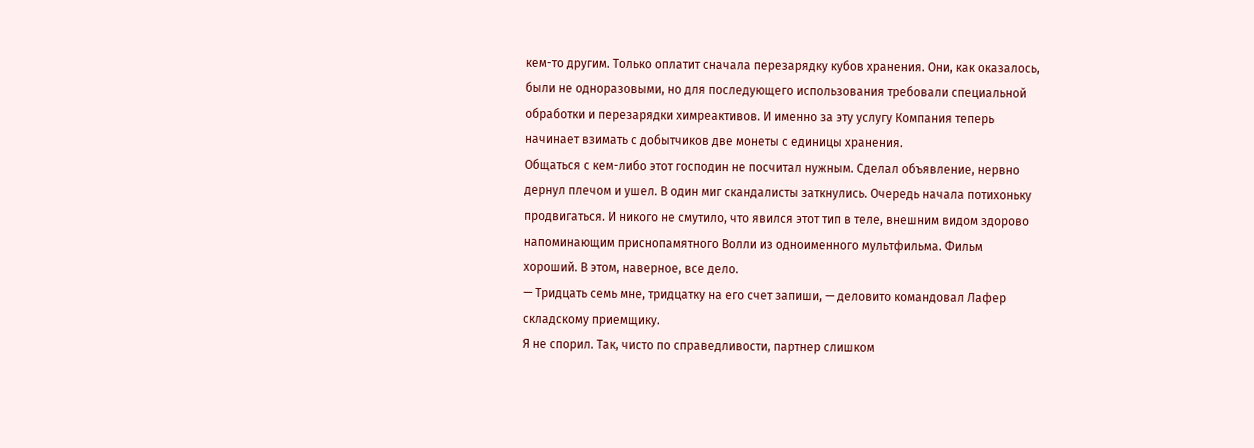кем-то другим. Только оплатит сначала перезарядку кубов хранения. Они, как оказалось, были не одноразовыми, но для последующего использования требовали специальной обработки и перезарядки химреактивов. И именно за эту услугу Компания теперь начинает взимать с добытчиков две монеты с единицы хранения.
Общаться с кем-либо этот господин не посчитал нужным. Сделал объявление, нервно дернул плечом и ушел. В один миг скандалисты заткнулись. Очередь начала потихоньку продвигаться. И никого не смутило, что явился этот тип в теле, внешним видом здорово напоминающим приснопамятного Волли из одноименного мультфильма. Фильм хороший. В этом, наверное, все дело.
— Тридцать семь мне, тридцатку на его счет запиши, — деловито командовал Лафер складскому приемщику.
Я не спорил. Так, чисто по справедливости, партнер слишком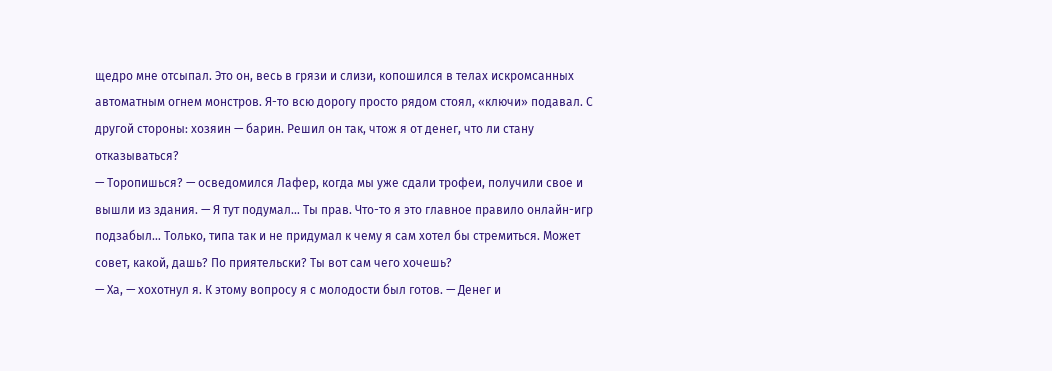щедро мне отсыпал. Это он, весь в грязи и слизи, копошился в телах искромсанных автоматным огнем монстров. Я-то всю дорогу просто рядом стоял, «ключи» подавал. С другой стороны: хозяин — барин. Решил он так, чтож я от денег, что ли стану отказываться?
— Торопишься? — осведомился Лафер, когда мы уже сдали трофеи, получили свое и вышли из здания. — Я тут подумал… Ты прав. Что-то я это главное правило онлайн-игр подзабыл… Только, типа так и не придумал к чему я сам хотел бы стремиться. Может совет, какой, дашь? По приятельски? Ты вот сам чего хочешь?
— Ха, — хохотнул я. К этому вопросу я с молодости был готов. — Денег и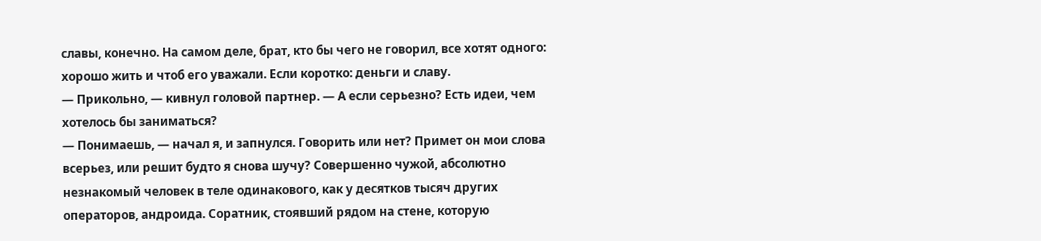славы, конечно. На самом деле, брат, кто бы чего не говорил, все хотят одного: хорошо жить и чтоб его уважали. Если коротко: деньги и славу.
— Прикольно, — кивнул головой партнер. — А если серьезно? Есть идеи, чем хотелось бы заниматься?
— Понимаешь, — начал я, и запнулся. Говорить или нет? Примет он мои слова всерьез, или решит будто я снова шучу? Совершенно чужой, абсолютно незнакомый человек в теле одинакового, как у десятков тысяч других операторов, андроида. Соратник, стоявший рядом на стене, которую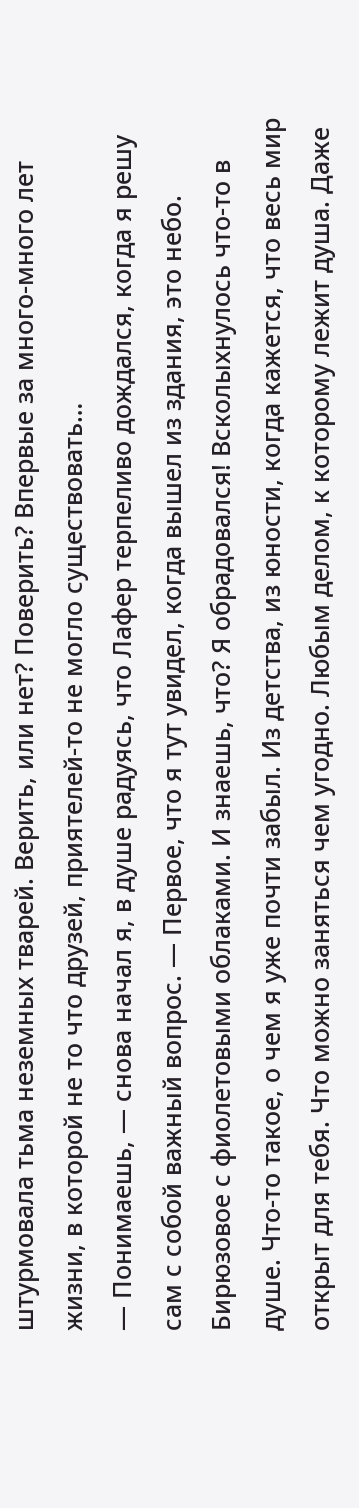штурмовала тьма неземных тварей. Верить, или нет? Поверить? Впервые за много-много лет жизни, в которой не то что друзей, приятелей-то не могло существовать…
— Понимаешь, — снова начал я, в душе радуясь, что Лафер терпеливо дождался, когда я решу сам с собой важный вопрос. — Первое, что я тут увидел, когда вышел из здания, это небо. Бирюзовое с фиолетовыми облаками. И знаешь, что? Я обрадовался! Всколыхнулось что-то в душе. Что-то такое, о чем я уже почти забыл. Из детства, из юности, когда кажется, что весь мир открыт для тебя. Что можно заняться чем угодно. Любым делом, к которому лежит душа. Даже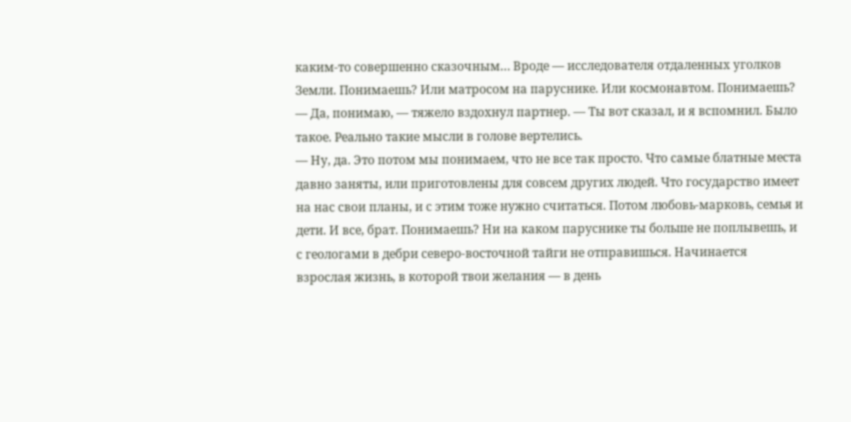каким-то совершенно сказочным… Вроде — исследователя отдаленных уголков Земли. Понимаешь? Или матросом на паруснике. Или космонавтом. Понимаешь?
— Да, понимаю, — тяжело вздохнул партнер. — Ты вот сказал, и я вспомнил. Было такое. Реально такие мысли в голове вертелись.
— Ну, да. Это потом мы понимаем, что не все так просто. Что самые блатные места давно заняты, или приготовлены для совсем других людей. Что государство имеет на нас свои планы, и с этим тоже нужно считаться. Потом любовь-марковь, семья и дети. И все, брат. Понимаешь? Ни на каком паруснике ты больше не поплывешь, и с геологами в дебри северо-восточной тайги не отправишься. Начинается взрослая жизнь, в которой твои желания — в день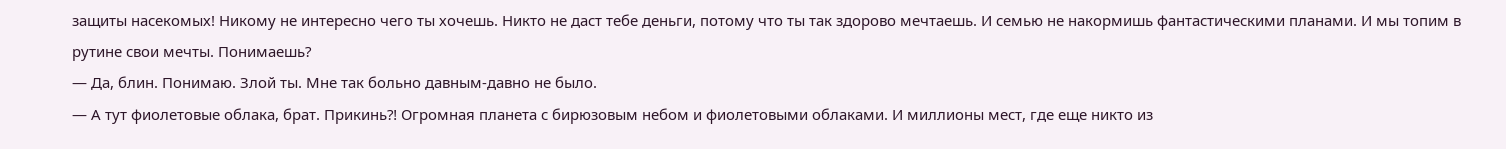защиты насекомых! Никому не интересно чего ты хочешь. Никто не даст тебе деньги, потому что ты так здорово мечтаешь. И семью не накормишь фантастическими планами. И мы топим в рутине свои мечты. Понимаешь?
— Да, блин. Понимаю. Злой ты. Мне так больно давным-давно не было.
— А тут фиолетовые облака, брат. Прикинь⁈ Огромная планета с бирюзовым небом и фиолетовыми облаками. И миллионы мест, где еще никто из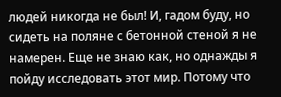людей никогда не был! И, гадом буду, но сидеть на поляне с бетонной стеной я не намерен. Еще не знаю как, но однажды я пойду исследовать этот мир. Потому что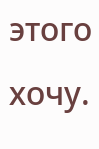этого хочу.